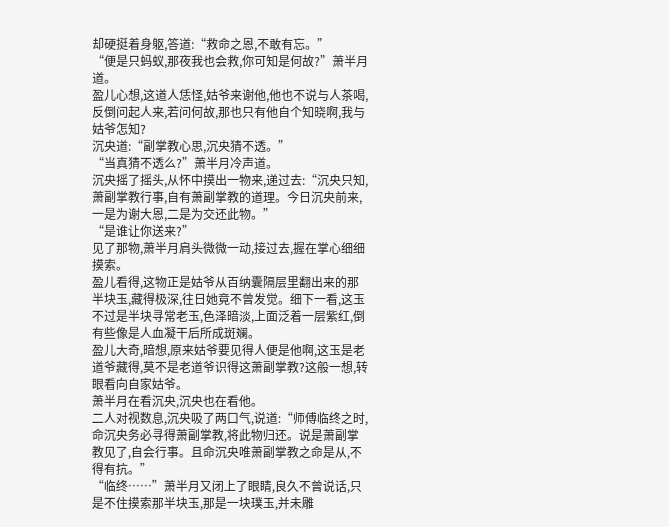却硬挺着身躯,答道:“救命之恩,不敢有忘。”
“便是只蚂蚁,那夜我也会救,你可知是何故?”萧半月道。
盈儿心想,这道人恁怪,姑爷来谢他,他也不说与人茶喝,反倒问起人来,若问何故,那也只有他自个知晓啊,我与姑爷怎知?
沉央道:“副掌教心思,沉央猜不透。”
“当真猜不透么?”萧半月冷声道。
沉央摇了摇头,从怀中摸出一物来,递过去:“沉央只知,萧副掌教行事,自有萧副掌教的道理。今日沉央前来,一是为谢大恩,二是为交还此物。”
“是谁让你送来?”
见了那物,萧半月肩头微微一动,接过去,握在掌心细细摸索。
盈儿看得,这物正是姑爷从百纳囊隔层里翻出来的那半块玉,藏得极深,往日她竟不曾发觉。细下一看,这玉不过是半块寻常老玉,色泽暗淡,上面泛着一层紫红,倒有些像是人血凝干后所成斑斓。
盈儿大奇,暗想,原来姑爷要见得人便是他啊,这玉是老道爷藏得,莫不是老道爷识得这萧副掌教?这般一想,转眼看向自家姑爷。
萧半月在看沉央,沉央也在看他。
二人对视数息,沉央吸了两口气,说道:“师傅临终之时,命沉央务必寻得萧副掌教,将此物归还。说是萧副掌教见了,自会行事。且命沉央唯萧副掌教之命是从,不得有抗。”
“临终……”萧半月又闭上了眼睛,良久不曾说话,只是不住摸索那半块玉,那是一块璞玉,并未雕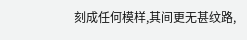刻成任何模样,其间更无甚纹路,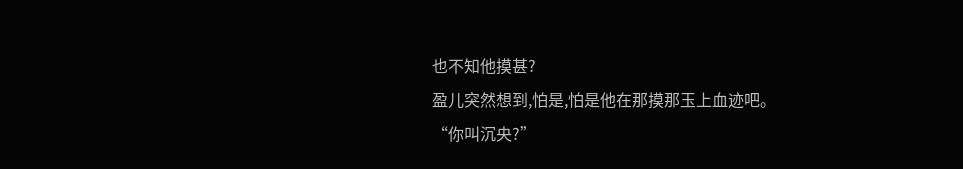也不知他摸甚?
盈儿突然想到,怕是,怕是他在那摸那玉上血迹吧。
“你叫沉央?”